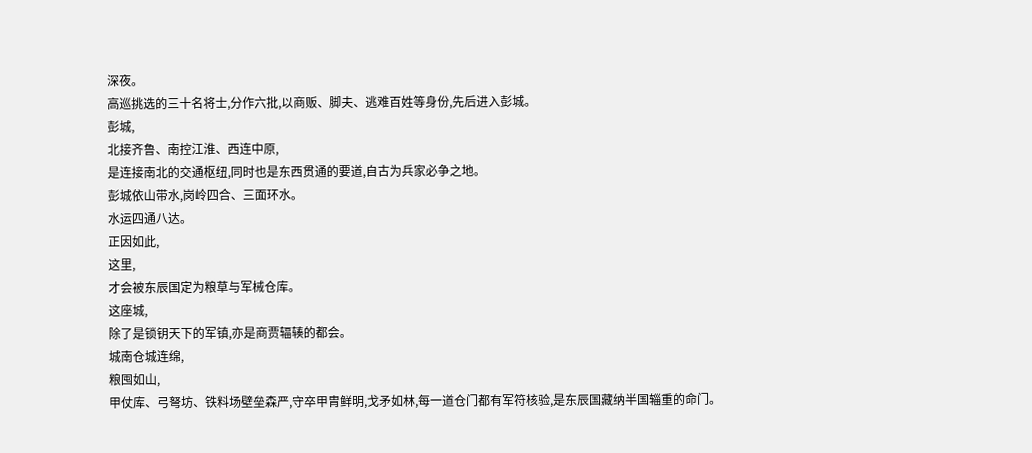深夜。
高巡挑选的三十名将士,分作六批,以商贩、脚夫、逃难百姓等身份,先后进入彭城。
彭城,
北接齐鲁、南控江淮、西连中原,
是连接南北的交通枢纽,同时也是东西贯通的要道,自古为兵家必争之地。
彭城依山带水,岗岭四合、三面环水。
水运四通八达。
正因如此,
这里,
才会被东辰国定为粮草与军械仓库。
这座城,
除了是锁钥天下的军镇,亦是商贾辐辏的都会。
城南仓城连绵,
粮囤如山,
甲仗库、弓弩坊、铁料场壁垒森严,守卒甲胄鲜明,戈矛如林,每一道仓门都有军符核验,是东辰国藏纳半国辎重的命门。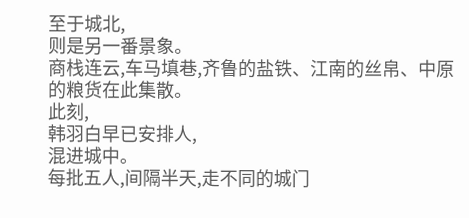至于城北,
则是另一番景象。
商栈连云,车马填巷,齐鲁的盐铁、江南的丝帛、中原的粮货在此集散。
此刻,
韩羽白早已安排人,
混进城中。
每批五人,间隔半天,走不同的城门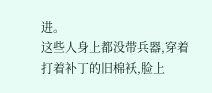进。
这些人身上都没带兵器,穿着打着补丁的旧棉袄,脸上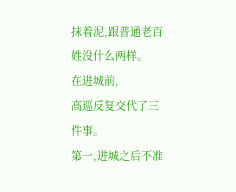抹着泥,跟普通老百姓没什么两样。
在进城前,
高巡反复交代了三件事。
第一,进城之后不准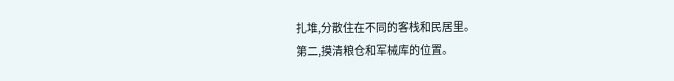扎堆,分散住在不同的客栈和民居里。
第二,摸清粮仓和军械库的位置。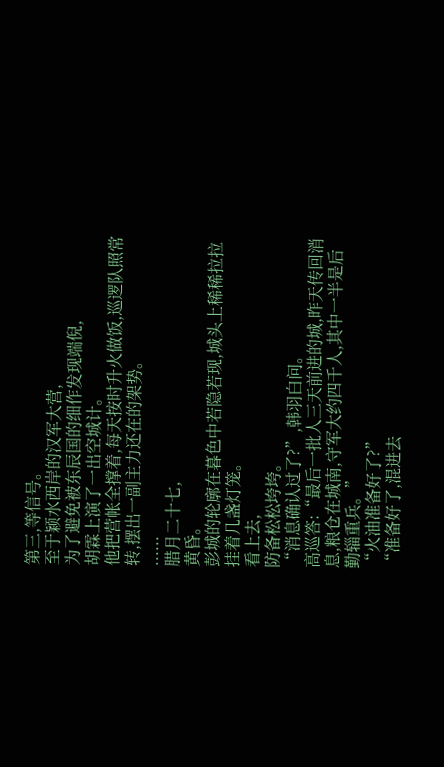第三,等信号。
至于颖水西岸的汉军大营,
为了避免被东辰国的细作发现端倪,
胡霖上演了一出空城计。
他把营帐全撑着,每天按时升火做饭,巡逻队照常转,摆出一副主力还在的架势。
......
腊月二十七,
黄昏。
彭城的轮廓在暮色中若隐若现,城头上稀稀拉拉挂着几盏灯笼。
看上去,
防备松松垮垮。
“消息确认过了?”,韩羽白问。
高巡答:“最后一批人三天前进的城,昨天传回消息,粮仓在城南,守军大约四千人,其中一半是后勤辎重兵。”
“火油准备好了?”
“准备好了,混进去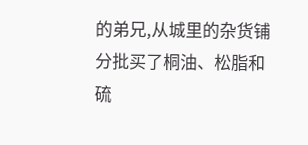的弟兄,从城里的杂货铺分批买了桐油、松脂和硫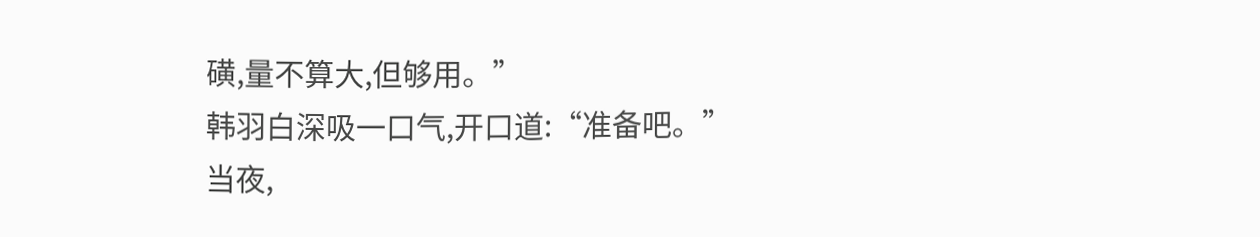磺,量不算大,但够用。”
韩羽白深吸一口气,开口道:“准备吧。”
当夜,